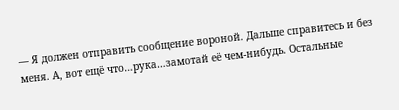— Я должен отправить сообщение вороной. Дальше справитесь и без меня. А, вот ещё что…рука…замотай её чем-нибудь. Остальные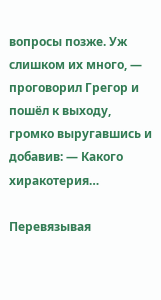вопросы позже. Уж слишком их много, — проговорил Грегор и пошёл к выходу, громко выругавшись и добавив: — Какого хиракотерия…

Перевязывая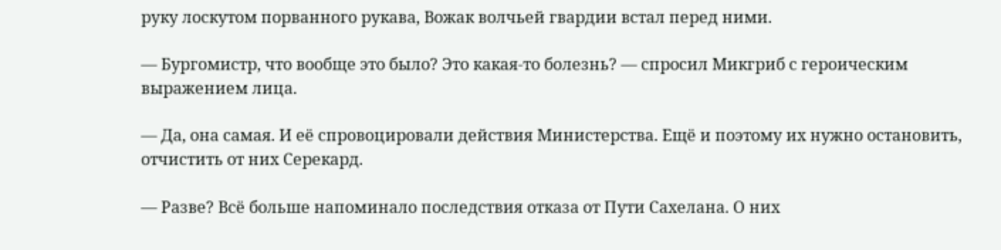руку лоскутом порванного рукава, Вожак волчьей гвардии встал перед ними.

— Бургомистр, что вообще это было? Это какая-то болезнь? — спросил Микгриб с героическим выражением лица.

— Да, она самая. И её спровоцировали действия Министерства. Ещё и поэтому их нужно остановить, отчистить от них Серекард.

— Разве? Всё больше напоминало последствия отказа от Пути Сахелана. О них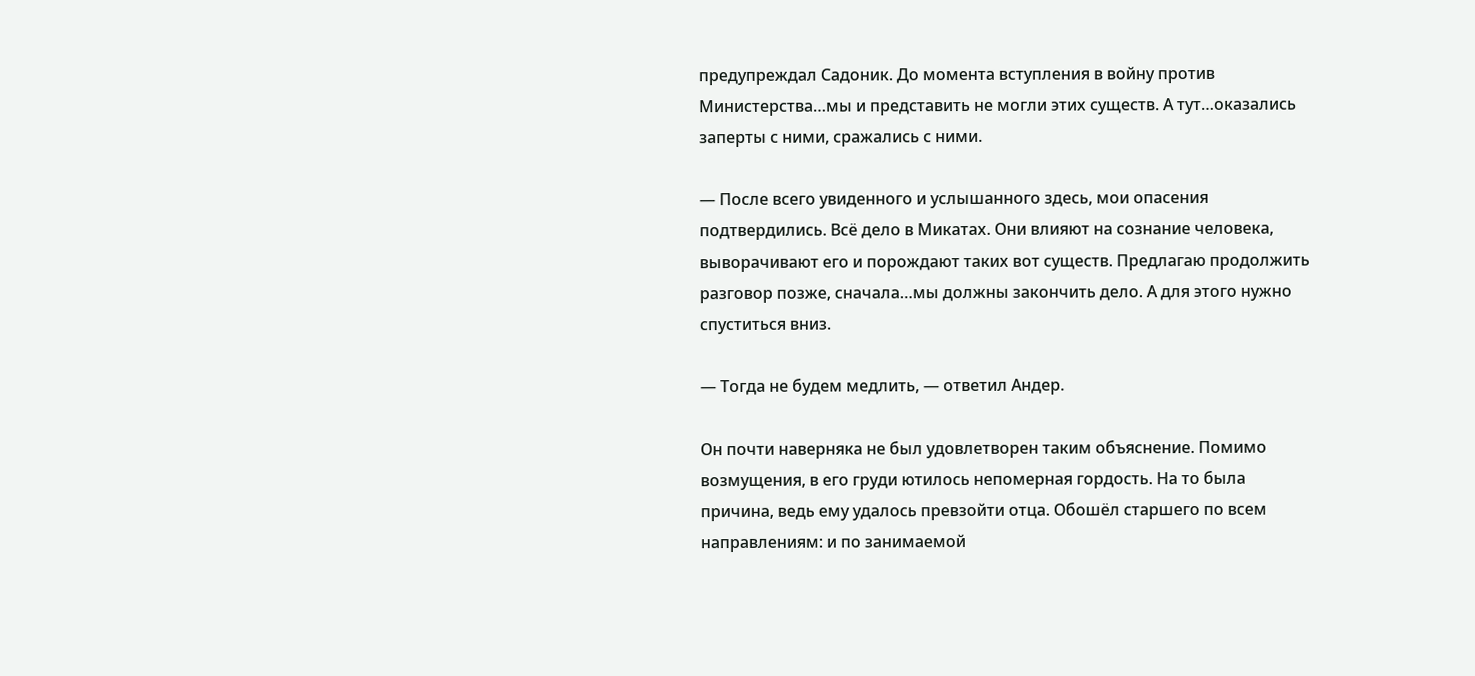предупреждал Садоник. До момента вступления в войну против Министерства…мы и представить не могли этих существ. А тут…оказались заперты с ними, сражались с ними.

— После всего увиденного и услышанного здесь, мои опасения подтвердились. Всё дело в Микатах. Они влияют на сознание человека, выворачивают его и порождают таких вот существ. Предлагаю продолжить разговор позже, сначала…мы должны закончить дело. А для этого нужно спуститься вниз.

— Тогда не будем медлить, — ответил Андер.

Он почти наверняка не был удовлетворен таким объяснение. Помимо возмущения, в его груди ютилось непомерная гордость. На то была причина, ведь ему удалось превзойти отца. Обошёл старшего по всем направлениям: и по занимаемой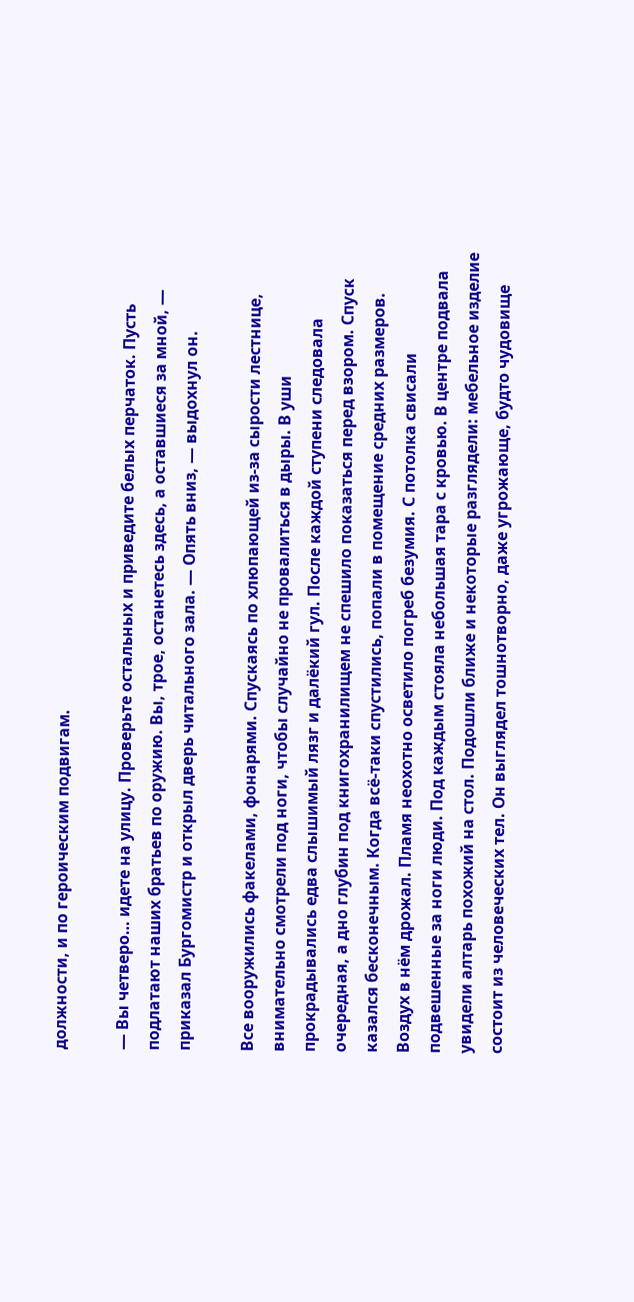должности, и по героическим подвигам.

— Вы четверо… идете на улицу. Проверьте остальных и приведите белых перчаток. Пусть подлатают наших братьев по оружию. Вы, трое, останетесь здесь, а оставшиеся за мной, — приказал Бургомистр и открыл дверь читального зала. — Опять вниз, — выдохнул он.

Все вооружились факелами, фонарями. Спускаясь по хлюпающей из-за сырости лестнице, внимательно смотрели под ноги, чтобы случайно не провалиться в дыры. В уши прокрадывались едва слышимый лязг и далёкий гул. После каждой ступени следовала очередная, а дно глубин под книгохранилищем не спешило показаться перед взором. Спуск казался бесконечным. Когда всё-таки спустились, попали в помещение средних размеров. Воздух в нём дрожал. Пламя неохотно осветило погреб безумия. С потолка свисали подвешенные за ноги люди. Под каждым стояла небольшая тара с кровью. В центре подвала увидели алтарь похожий на стол. Подошли ближе и некоторые разглядели: мебельное изделие состоит из человеческих тел. Он выглядел тошнотворно, даже угрожающе, будто чудовище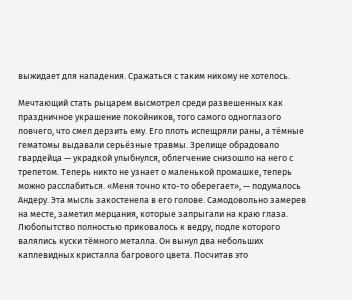выжидает для нападения. Сражаться с таким никому не хотелось.

Мечтающий стать рыцарем высмотрел среди развешенных как праздничное украшение покойников, того самого одноглазого ловчего, что смел дерзить ему. Его плоть испещряли раны, а тёмные гематомы выдавали серьёзные травмы. Зрелище обрадовало гвардейца — украдкой улыбнулся, облегчение снизошло на него с трепетом. Теперь никто не узнает о маленькой промашке, теперь можно расслабиться. «Меня точно кто-то оберегает», — подумалось Андеру. Эта мысль закостенела в его голове. Самодовольно замерев на месте, заметил мерцания, которые запрыгали на краю глаза. Любопытство полностью приковалось к ведру, подле которого валялись куски тёмного металла. Он вынул два небольших каплевидных кристалла багрового цвета. Посчитав это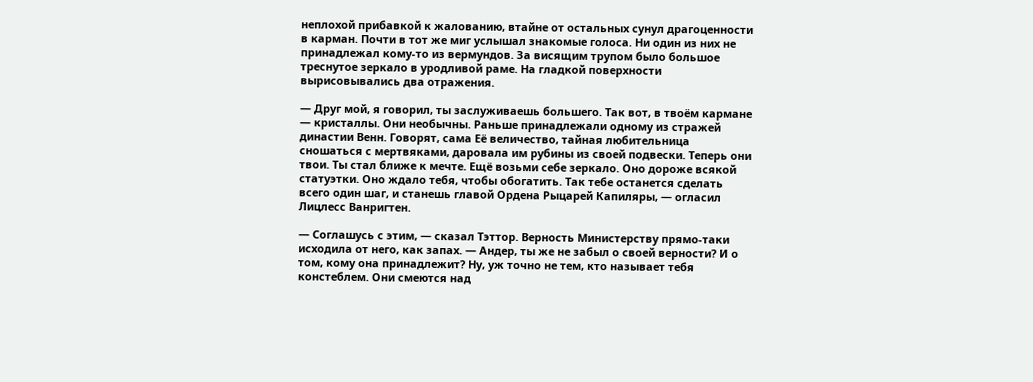неплохой прибавкой к жалованию, втайне от остальных сунул драгоценности в карман. Почти в тот же миг услышал знакомые голоса. Ни один из них не принадлежал кому-то из вермундов. За висящим трупом было большое треснутое зеркало в уродливой раме. На гладкой поверхности вырисовывались два отражения.

— Друг мой, я говорил, ты заслуживаешь большего. Так вот, в твоём кармане — кристаллы. Они необычны. Раньше принадлежали одному из стражей династии Венн. Говорят, сама Её величество, тайная любительница сношаться с мертвяками, даровала им рубины из своей подвески. Теперь они твои. Ты стал ближе к мечте. Ещё возьми себе зеркало. Оно дороже всякой статуэтки. Оно ждало тебя, чтобы обогатить. Так тебе останется сделать всего один шаг, и станешь главой Ордена Рыцарей Капиляры, — огласил Лицлесс Ванригтен.

— Соглашусь с этим, — сказал Тэттор. Верность Министерству прямо-таки исходила от него, как запах. — Андер, ты же не забыл о своей верности? И о том, кому она принадлежит? Ну, уж точно не тем, кто называет тебя констеблем. Они смеются над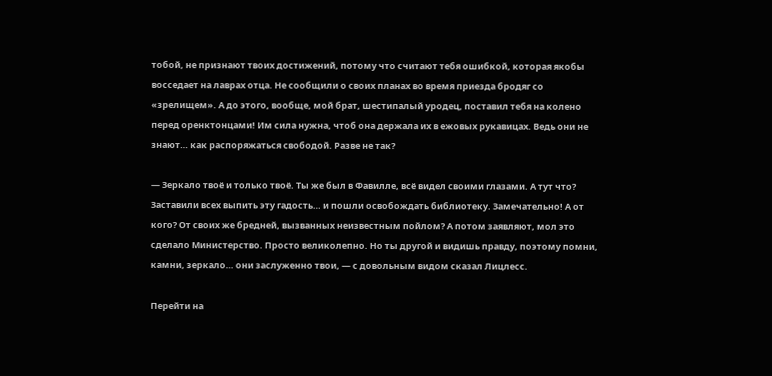тобой, не признают твоих достижений, потому что считают тебя ошибкой, которая якобы восседает на лаврах отца. Не сообщили о своих планах во время приезда бродяг со «зрелищем». А до этого, вообще, мой брат, шестипалый уродец, поставил тебя на колено перед оренктонцами! Им сила нужна, чтоб она держала их в ежовых рукавицах. Ведь они не знают… как распоряжаться свободой. Разве не так?

— Зеркало твоё и только твоё. Ты же был в Фавилле, всё видел своими глазами. А тут что? Заставили всех выпить эту гадость… и пошли освобождать библиотеку. Замечательно! А от кого? От своих же бредней, вызванных неизвестным пойлом? А потом заявляют, мол это сделало Министерство. Просто великолепно. Но ты другой и видишь правду, поэтому помни, камни, зеркало… они заслуженно твои, — с довольным видом сказал Лицлесс.

Перейти на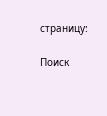страницу:

Поиск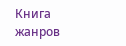Книга жанров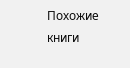Похожие книги